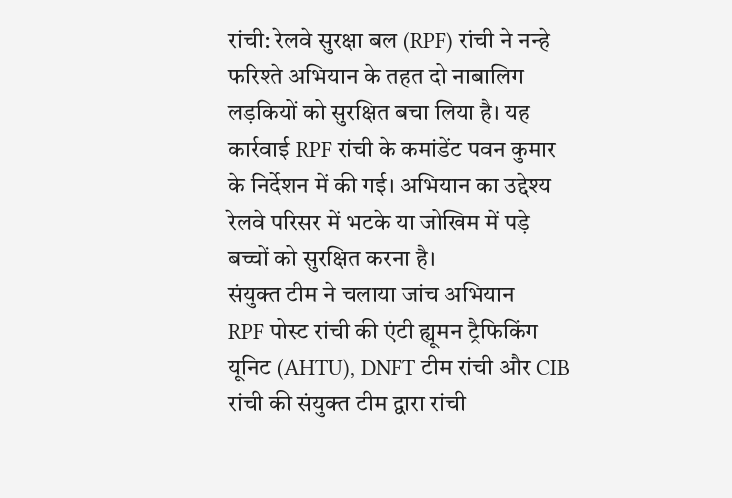रांची: रेलवे सुरक्षा बल (RPF) रांची ने नन्हे फरिश्ते अभियान के तहत दो नाबालिग लड़कियों को सुरक्षित बचा लिया है। यह कार्रवाई RPF रांची के कमांडेंट पवन कुमार के निर्देशन में की गई। अभियान का उद्देश्य रेलवे परिसर में भटके या जोखिम में पड़े बच्चों को सुरक्षित करना है।
संयुक्त टीम ने चलाया जांच अभियान
RPF पोस्ट रांची की एंटी ह्यूमन ट्रैफिकिंग यूनिट (AHTU), DNFT टीम रांची और CIB रांची की संयुक्त टीम द्वारा रांची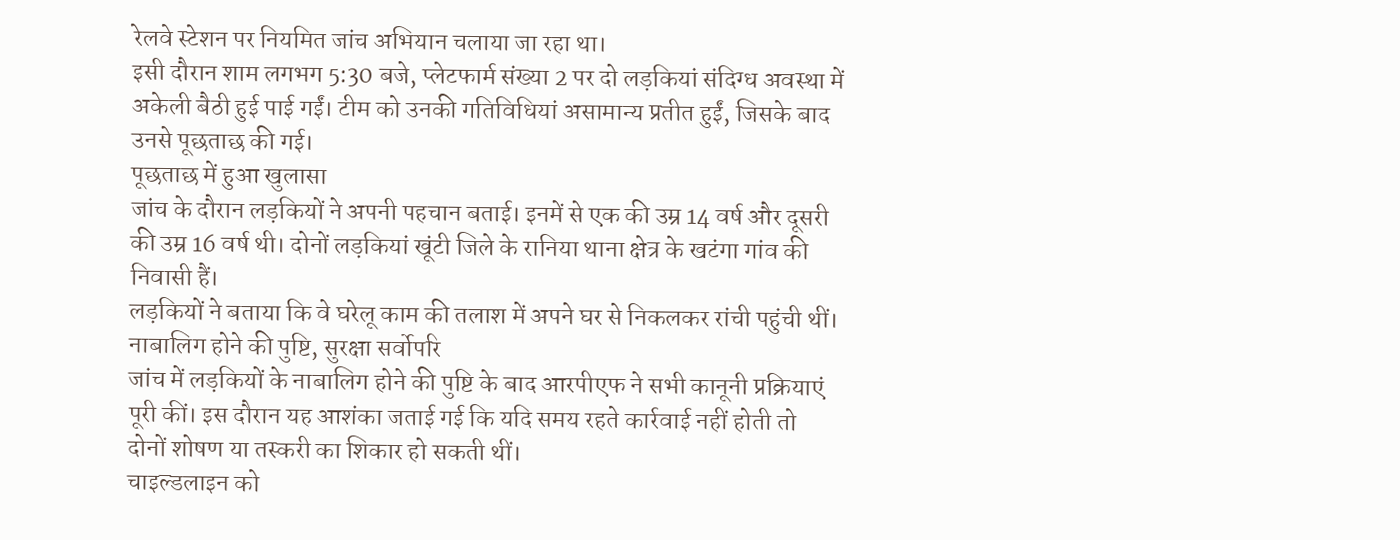रेलवे स्टेशन पर नियमित जांच अभियान चलाया जा रहा था।
इसी दौरान शाम लगभग 5:30 बजे, प्लेटफार्म संख्या 2 पर दो लड़कियां संदिग्ध अवस्था में अकेली बैठी हुई पाई गईं। टीम को उनकी गतिविधियां असामान्य प्रतीत हुईं, जिसके बाद उनसे पूछताछ की गई।
पूछताछ में हुआ खुलासा
जांच के दौरान लड़कियों ने अपनी पहचान बताई। इनमें से एक की उम्र 14 वर्ष और दूसरी की उम्र 16 वर्ष थी। दोनों लड़कियां खूंटी जिले के रानिया थाना क्षेत्र के खटंगा गांव की निवासी हैं।
लड़कियों ने बताया कि वे घरेलू काम की तलाश में अपने घर से निकलकर रांची पहुंची थीं।
नाबालिग होने की पुष्टि, सुरक्षा सर्वोपरि
जांच में लड़कियों के नाबालिग होने की पुष्टि के बाद आरपीएफ ने सभी कानूनी प्रक्रियाएं पूरी कीं। इस दौरान यह आशंका जताई गई कि यदि समय रहते कार्रवाई नहीं होती तो दोनों शोषण या तस्करी का शिकार हो सकती थीं।
चाइल्डलाइन को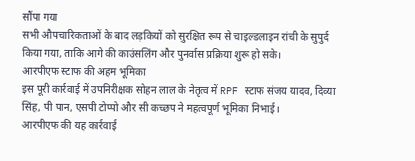सौंपा गया
सभी औपचारिकताओं के बाद लड़कियों को सुरक्षित रूप से चाइल्डलाइन रांची के सुपुर्द किया गया, ताकि आगे की काउंसलिंग और पुनर्वास प्रक्रिया शुरू हो सके।
आरपीएफ स्टाफ की अहम भूमिका
इस पूरी कार्रवाई में उपनिरीक्षक सोहन लाल के नेतृत्व में RPF स्टाफ संजय यादव, दिव्या सिंह, पी पान, एसपी टोप्पो और सी कच्छप ने महत्वपूर्ण भूमिका निभाई।
आरपीएफ की यह कार्रवाई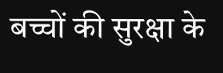बच्चों की सुरक्षा के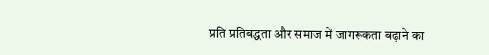प्रति प्रतिबद्धता और समाज में जागरूकता बढ़ाने का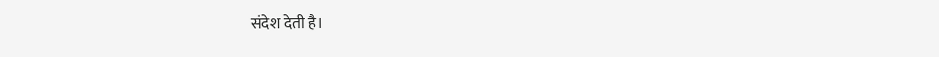संदेश देती है।